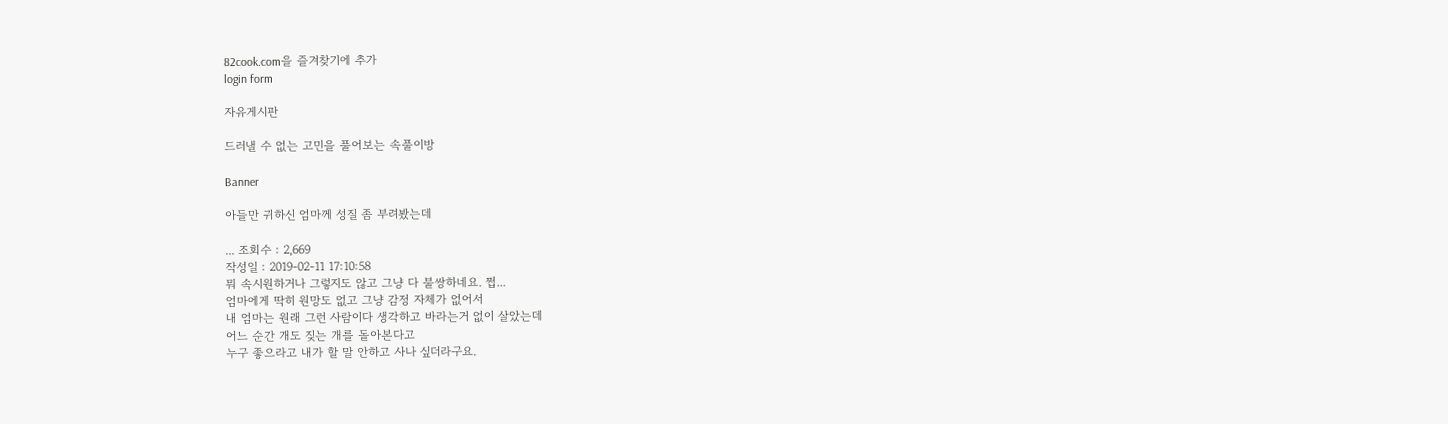82cook.com을 즐겨찾기에 추가
login form

자유게시판

드러낼 수 없는 고민을 풀어보는 속풀이방

Banner

아들만 귀하신 엄마께 성질 좀 부려봤는데

... 조회수 : 2,669
작성일 : 2019-02-11 17:10:58
뭐 속시원하거나 그렇지도 않고 그냥 다 불쌍하네요. 쩝...
엄마에게 딱히 원망도 없고 그냥 감정 자체가 없어서
내 엄마는 원래 그런 사람이다 생각하고 바라는거 없이 살았는데
어느 순간 개도 짖는 개를 돌아본다고
누구 좋으라고 내가 할 말 안하고 사나 싶더라구요.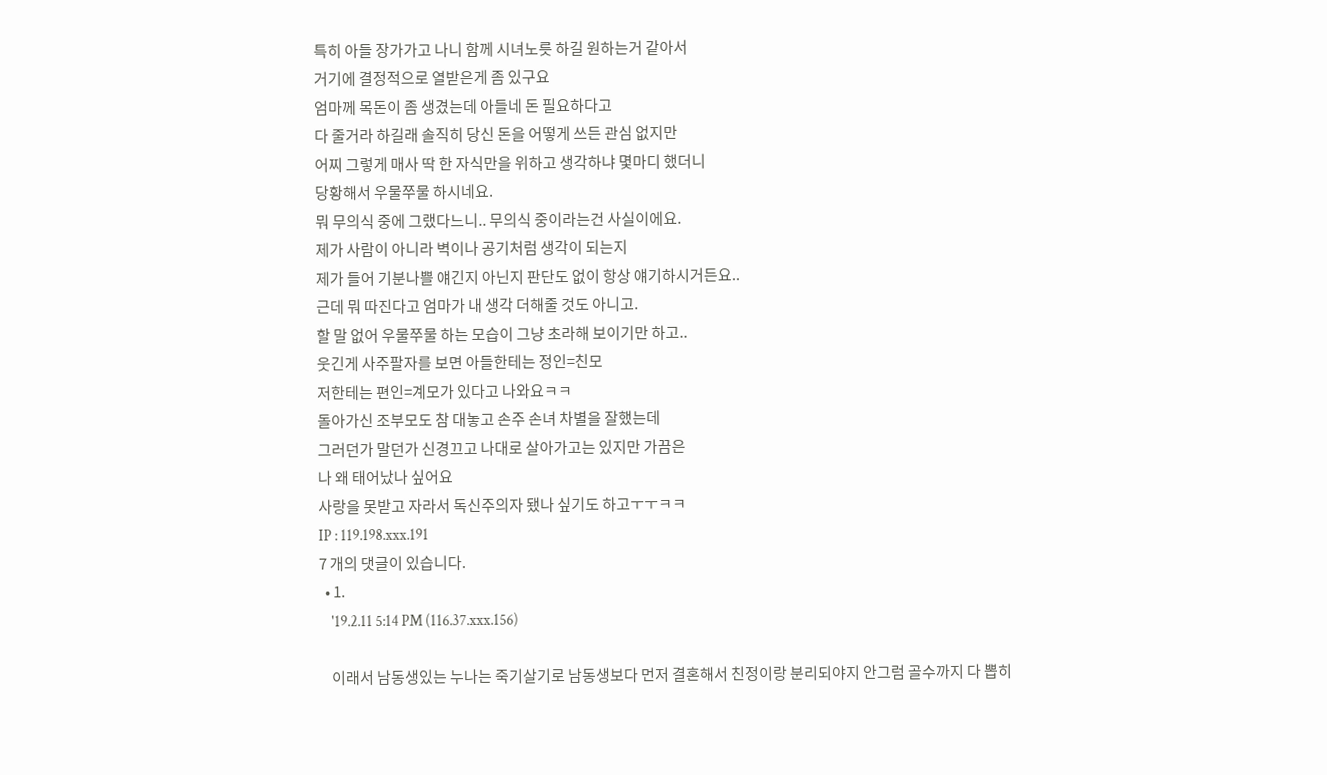특히 아들 장가가고 나니 함께 시녀노릇 하길 원하는거 같아서
거기에 결정적으로 열받은게 좀 있구요
엄마께 목돈이 좀 생겼는데 아들네 돈 필요하다고
다 줄거라 하길래 솔직히 당신 돈을 어떻게 쓰든 관심 없지만
어찌 그렇게 매사 딱 한 자식만을 위하고 생각하냐 몇마디 했더니
당황해서 우물쭈물 하시네요.
뭐 무의식 중에 그랬다느니.. 무의식 중이라는건 사실이에요.
제가 사람이 아니라 벽이나 공기처럼 생각이 되는지
제가 들어 기분나쁠 얘긴지 아닌지 판단도 없이 항상 얘기하시거든요..
근데 뭐 따진다고 엄마가 내 생각 더해줄 것도 아니고.
할 말 없어 우물쭈물 하는 모습이 그냥 초라해 보이기만 하고..
웃긴게 사주팔자를 보면 아들한테는 정인=친모
저한테는 편인=계모가 있다고 나와요ㅋㅋ
돌아가신 조부모도 참 대놓고 손주 손녀 차별을 잘했는데
그러던가 말던가 신경끄고 나대로 살아가고는 있지만 가끔은
나 왜 태어났나 싶어요
사랑을 못받고 자라서 독신주의자 됐나 싶기도 하고ㅜㅜㅋㅋ
IP : 119.198.xxx.191
7 개의 댓글이 있습니다.
  • 1.
    '19.2.11 5:14 PM (116.37.xxx.156)

    이래서 남동생있는 누나는 죽기살기로 남동생보다 먼저 결혼해서 친정이랑 분리되야지 안그럼 골수까지 다 뽑히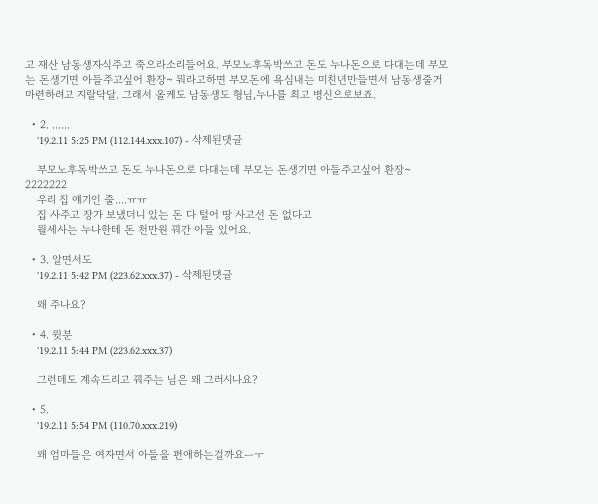고 재산 남동생자식주고 죽으라소리들어요. 부모노후독박쓰고 돈도 누나돈으로 다대는데 부모는 돈생기면 아들주고싶어 환장~ 뭐라고하면 부모돈에 욕심내는 미친년만들면서 남동생줄거 마련하려고 지랄닥달. 그래서 올케도 남동생도 형님,누나를 최고 병신으로보죠.

  • 2. ......
    '19.2.11 5:25 PM (112.144.xxx.107) - 삭제된댓글

    부모노후독박쓰고 돈도 누나돈으로 다대는데 부모는 돈생기면 아들주고싶어 환장~ 2222222
    우리 집 얘기인 줄....ㅠㅠ
    집 사주고 장가 보냈더니 있는 돈 다 털어 땅 사고선 돈 없다고
    월세사는 누나한테 돈 천만원 꿔간 아들 있어요.

  • 3. 알면서도
    '19.2.11 5:42 PM (223.62.xxx.37) - 삭제된댓글

    왜 주나요?

  • 4. 윗분
    '19.2.11 5:44 PM (223.62.xxx.37)

    그런데도 계속드리고 꿔주는 님은 왜 그러시나요?

  • 5.
    '19.2.11 5:54 PM (110.70.xxx.219)

    왜 엄마들은 여자면서 아들을 편애하는걸까요ㅡㅜ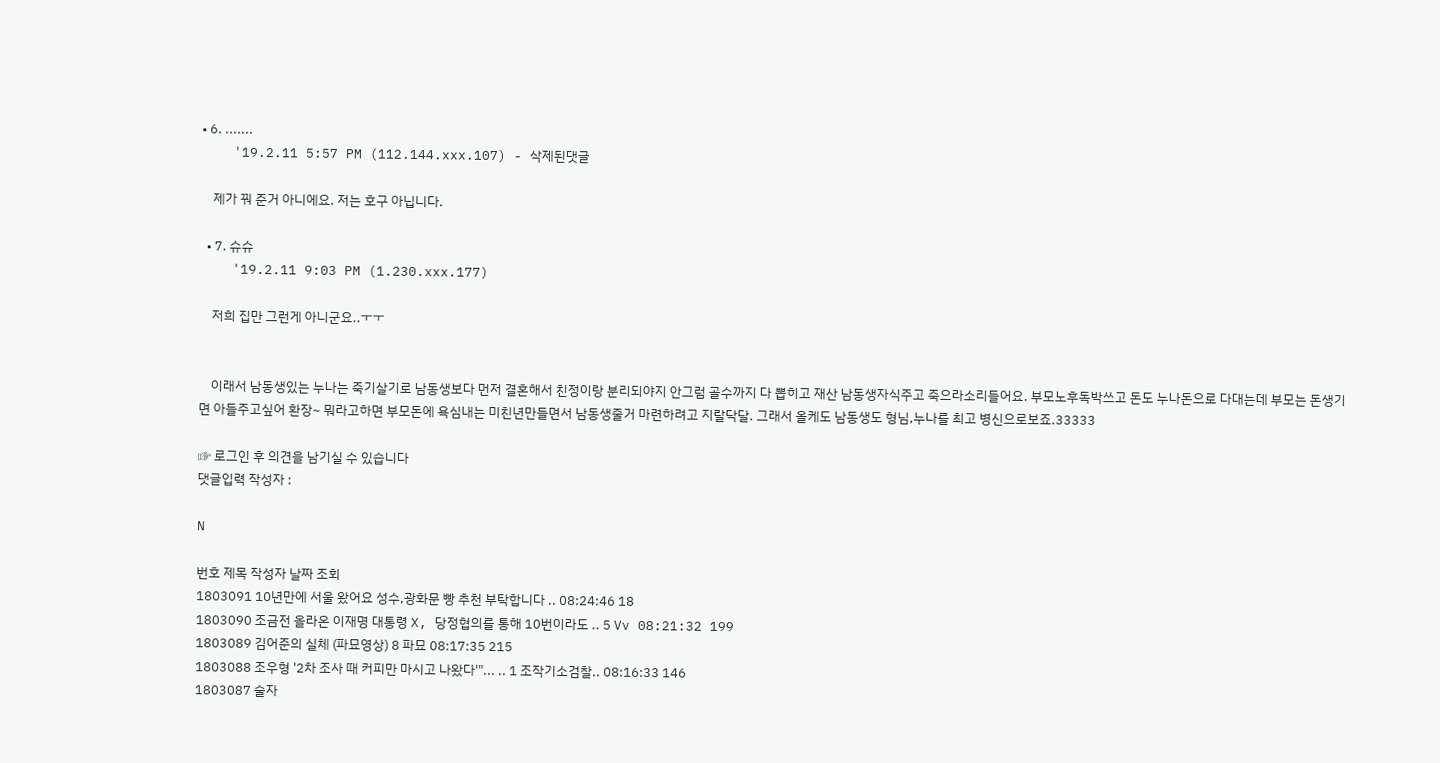• 6. .......
    '19.2.11 5:57 PM (112.144.xxx.107) - 삭제된댓글

    제가 꿔 준거 아니에요. 저는 호구 아닙니다.

  • 7. 슈슈
    '19.2.11 9:03 PM (1.230.xxx.177)

    저희 집만 그런게 아니군요..ㅜㅜ


    이래서 남동생있는 누나는 죽기살기로 남동생보다 먼저 결혼해서 친정이랑 분리되야지 안그럼 골수까지 다 뽑히고 재산 남동생자식주고 죽으라소리들어요. 부모노후독박쓰고 돈도 누나돈으로 다대는데 부모는 돈생기면 아들주고싶어 환장~ 뭐라고하면 부모돈에 욕심내는 미친년만들면서 남동생줄거 마련하려고 지랄닥달. 그래서 올케도 남동생도 형님,누나를 최고 병신으로보죠.33333

☞ 로그인 후 의견을 남기실 수 있습니다
댓글입력 작성자 :

N

번호 제목 작성자 날짜 조회
1803091 10년만에 서울 왔어요 성수,광화문 빵 추천 부탁합니다 .. 08:24:46 18
1803090 조금전 올라온 이재명 대통령 X, 당정협의를 통해 10번이라도 .. 5 Vv 08:21:32 199
1803089 김어준의 실체 (파묘영상) 8 파묘 08:17:35 215
1803088 조우형 '2차 조사 때 커피만 마시고 나왔다'"... .. 1 조작기소검찰.. 08:16:33 146
1803087 술자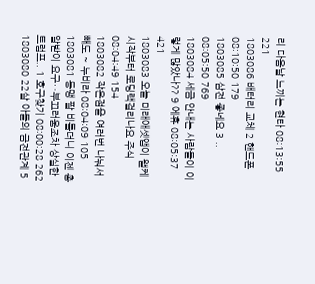리 다음날 느끼는 현타 08:13:55 221
1803086 배터리 교체 2 핸드폰 08:10:50 179
1803085 삼전 좋네요 3 .. 08:05:50 769
1803084 세금 안내는 사람들이 이렇게 많았나?? 9 에휴 08:05:37 421
1803083 오늘 미래애셋앱이 왤케 시작부터 로딩랙걸리나요 주식 08:04:49 154
1803082 작은점을 여러번 나눠서 빼도 ~ 누비라 08:04:09 105
1803081 동맹 팔 비틀더니 이젠 총알받이 요구‥부끄러움조차 상실한 트럼프.. 1 호구찾기 08:00:28 262
1803080 22살 아들의 금전관계 5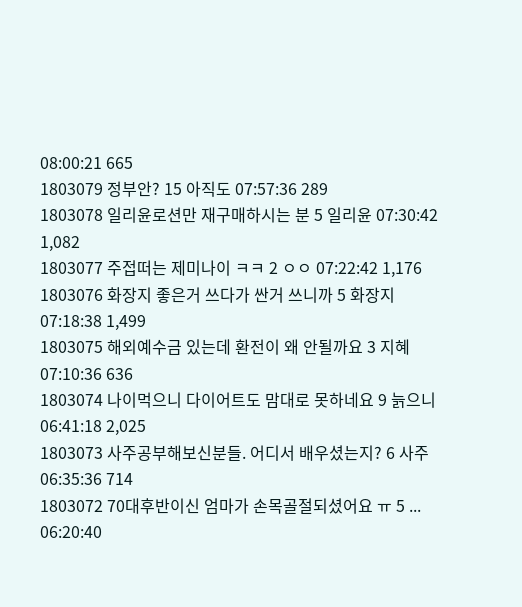08:00:21 665
1803079 정부안? 15 아직도 07:57:36 289
1803078 일리윤로션만 재구매하시는 분 5 일리윤 07:30:42 1,082
1803077 주접떠는 제미나이 ㅋㅋ 2 ㅇㅇ 07:22:42 1,176
1803076 화장지 좋은거 쓰다가 싼거 쓰니까 5 화장지 07:18:38 1,499
1803075 해외예수금 있는데 환전이 왜 안될까요 3 지혜 07:10:36 636
1803074 나이먹으니 다이어트도 맘대로 못하네요 9 늙으니 06:41:18 2,025
1803073 사주공부해보신분들. 어디서 배우셨는지? 6 사주 06:35:36 714
1803072 70대후반이신 엄마가 손목골절되셨어요 ㅠ 5 ... 06:20:40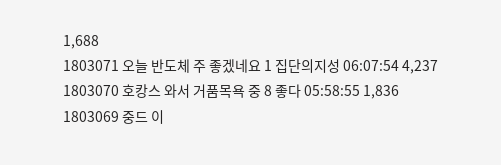1,688
1803071 오늘 반도체 주 좋겠네요 1 집단의지성 06:07:54 4,237
1803070 호캉스 와서 거품목욕 중 8 좋다 05:58:55 1,836
1803069 중드 이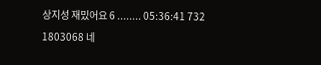상지성 재밌어요 6 ........ 05:36:41 732
1803068 네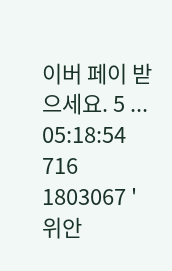이버 페이 받으세요. 5 ... 05:18:54 716
1803067 '위안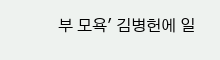부 모욕' 김병헌에 일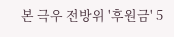본 극우 전방위 '후원금' 5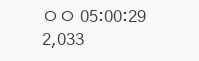ㅇㅇ 05:00:29 2,033